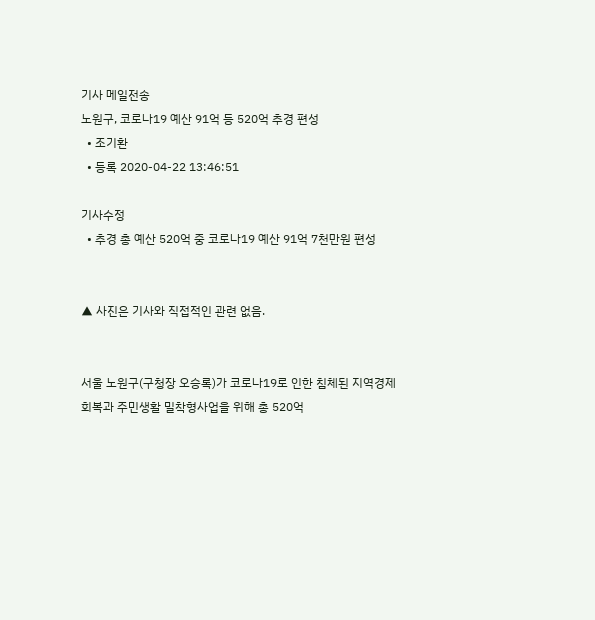기사 메일전송
노원구, 코로나19 예산 91억 등 520억 추경 편성
  • 조기환
  • 등록 2020-04-22 13:46:51

기사수정
  • 추경 총 예산 520억 중 코로나19 예산 91억 7천만원 편성


▲ 사진은 기사와 직접적인 관련 없음.


서울 노원구(구청장 오승록)가 코로나19로 인한 침체된 지역경제 회복과 주민생활 밀착형사업을 위해 총 520억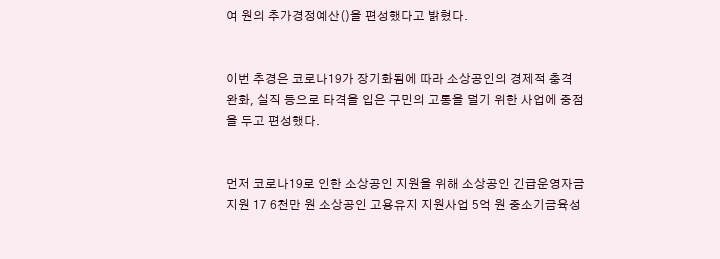여 원의 추가경정예산()을 편성했다고 밝혔다.


이번 추경은 코로나19가 장기화됨에 따라 소상공인의 경제적 충격 완화, 실직 등으로 타격을 입은 구민의 고통을 덜기 위한 사업에 중점을 두고 편성했다.


먼저 코로나19로 인한 소상공인 지원을 위해 소상공인 긴급운영자금 지원 17 6천만 원 소상공인 고용유지 지원사업 5억 원 중소기금육성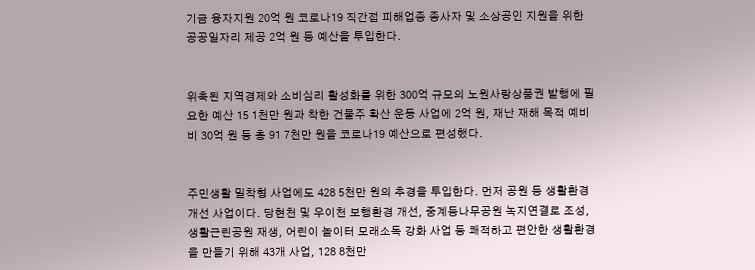기금 융자지원 20억 원 코로나19 직간접 피해업종 종사자 및 소상공인 지원을 위한 공공일자리 제공 2억 원 등 예산을 투입한다.


위축된 지역경제와 소비심리 활성화를 위한 300억 규모의 노원사랑상품권 발행에 필요한 예산 15 1천만 원과 착한 건물주 확산 운동 사업에 2억 원, 재난 재해 목적 예비비 30억 원 등 총 91 7천만 원을 코로나19 예산으로 편성했다.


주민생활 밀착형 사업에도 428 5천만 원의 추경을 투입한다. 먼저 공원 등 생활환경 개선 사업이다. 당현천 및 우이천 보행환경 개선, 중계등나무공원 녹지연결로 조성, 생활근린공원 재생, 어린이 놀이터 모래소독 강화 사업 등 쾌적하고 편안한 생활환경을 만들기 위해 43개 사업, 128 8천만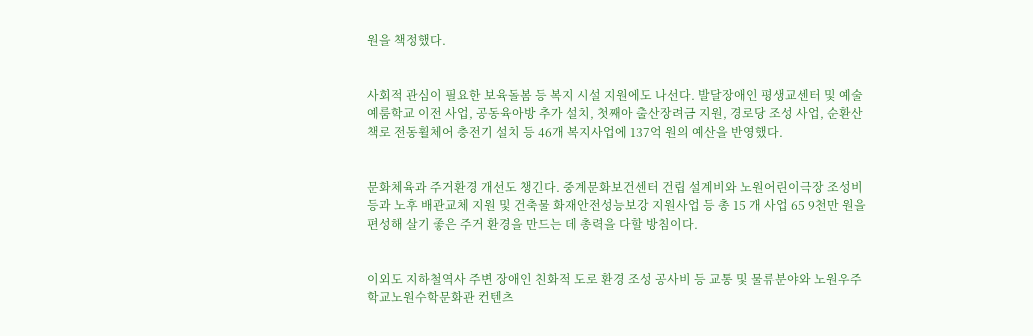원을 책정했다.


사회적 관심이 필요한 보육돌봄 등 복지 시설 지원에도 나선다. 발달장애인 평생교센터 및 예술예룸학교 이전 사업, 공동육아방 추가 설치, 첫째아 출산장려금 지원, 경로당 조성 사업, 순환산책로 전동휠체어 충전기 설치 등 46개 복지사업에 137억 원의 예산을 반영했다.


문화체육과 주거환경 개선도 챙긴다. 중계문화보건센터 건립 설계비와 노원어린이극장 조성비 등과 노후 배관교체 지원 및 건축물 화재안전성능보강 지원사업 등 총 15 개 사업 65 9천만 원을 편성해 살기 좋은 주거 환경을 만드는 데 총력을 다할 방침이다.


이외도 지하철역사 주변 장애인 친화적 도로 환경 조성 공사비 등 교통 및 물류분야와 노원우주학교노원수학문화관 컨텐츠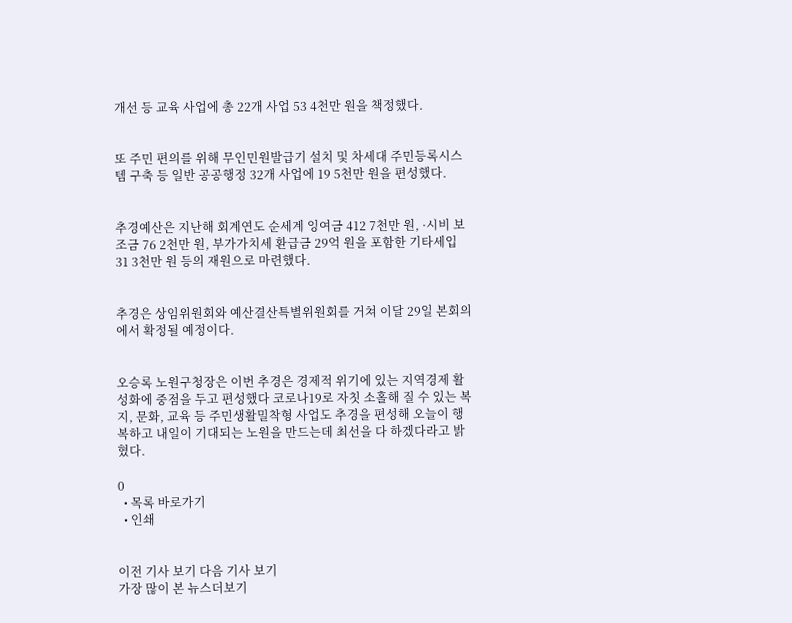개선 등 교육 사업에 총 22개 사업 53 4천만 원을 책정했다.


또 주민 편의를 위해 무인민원발급기 설치 및 차세대 주민등록시스템 구축 등 일반 공공행정 32개 사업에 19 5천만 원을 편성했다.


추경예산은 지난해 회계연도 순세계 잉여금 412 7천만 원, ·시비 보조금 76 2천만 원, 부가가치세 환급금 29억 원을 포함한 기타세입 31 3천만 원 등의 재원으로 마련했다.


추경은 상임위원회와 예산결산특별위원회를 거쳐 이달 29일 본회의에서 확정될 예정이다.


오승록 노원구청장은 이번 추경은 경제적 위기에 있는 지역경제 활성화에 중점을 두고 편성했다 코로나19로 자칫 소홀해 질 수 있는 복지, 문화, 교육 등 주민생활밀착형 사업도 추경을 편성해 오늘이 행복하고 내일이 기대되는 노원을 만드는데 최선을 다 하겠다라고 밝혔다.

0
  • 목록 바로가기
  • 인쇄


이전 기사 보기 다음 기사 보기
가장 많이 본 뉴스더보기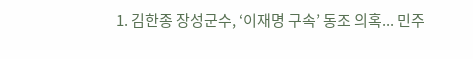1. 김한종 장성군수, ‘이재명 구속’ 동조 의혹... 민주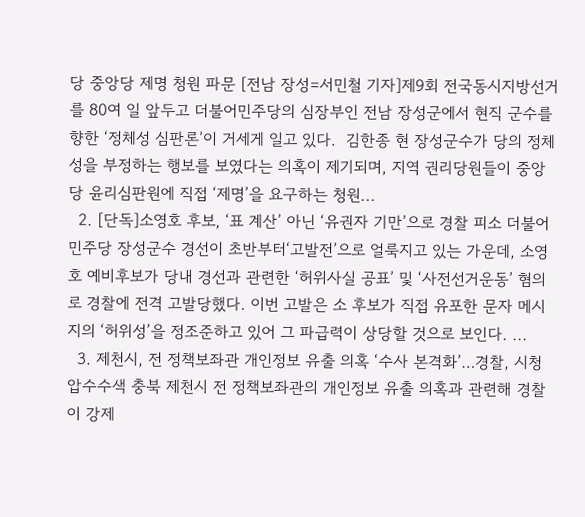당 중앙당 제명 청원 파문 [전남 장성=서민철 기자]제9회 전국동시지방선거를 80여 일 앞두고 더불어민주당의 심장부인 전남 장성군에서 현직 군수를 향한 ‘정체성 심판론’이 거세게 일고 있다.  김한종 현 장성군수가 당의 정체성을 부정하는 행보를 보였다는 의혹이 제기되며, 지역 권리당원들이 중앙당 윤리심판원에 직접 ‘제명’을 요구하는 청원...
  2. [단독]소영호 후보, ‘표 계산’ 아닌 ‘유권자 기만’으로 경찰 피소 더불어민주당 장성군수 경선이 초반부터‘고발전’으로 얼룩지고 있는 가운데, 소영호 예비후보가 당내 경선과 관련한 ‘허위사실 공표’ 및 ‘사전선거운동’ 혐의로 경찰에 전격 고발당했다. 이번 고발은 소 후보가 직접 유포한 문자 메시지의 ‘허위성’을 정조준하고 있어 그 파급력이 상당할 것으로 보인다. ...
  3. 제천시, 전 정책보좌관 개인정보 유출 의혹 ‘수사 본격화’…경찰, 시청 압수수색 충북 제천시 전 정책보좌관의 개인정보 유출 의혹과 관련해 경찰이 강제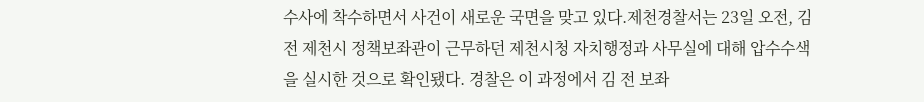수사에 착수하면서 사건이 새로운 국면을 맞고 있다.제천경찰서는 23일 오전, 김 전 제천시 정책보좌관이 근무하던 제천시청 자치행정과 사무실에 대해 압수수색을 실시한 것으로 확인됐다. 경찰은 이 과정에서 김 전 보좌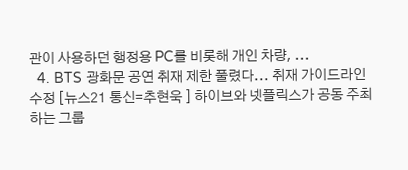관이 사용하던 행정용 PC를 비롯해 개인 차량, ...
  4. BTS 광화문 공연 취재 제한 풀렸다... 취재 가이드라인 수정 [뉴스21 통신=추현욱 ] 하이브와 넷플릭스가 공동 주최하는 그룹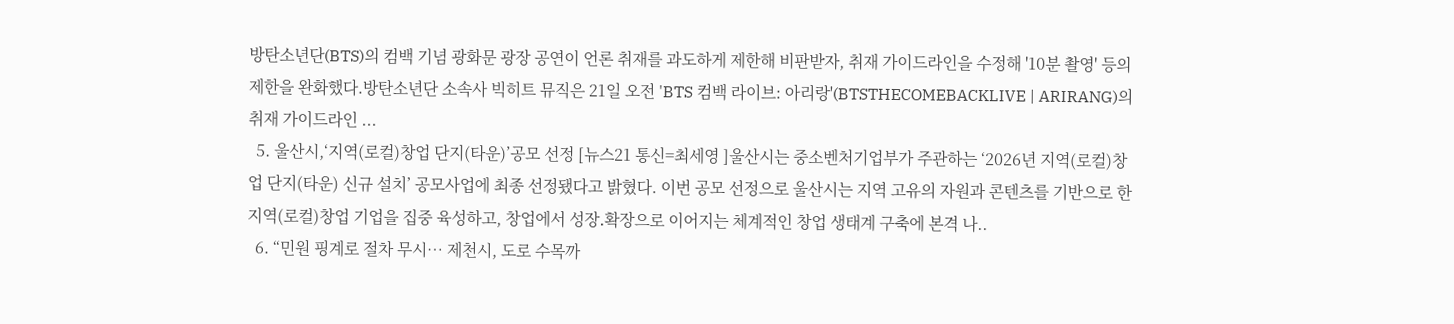방탄소년단(BTS)의 컴백 기념 광화문 광장 공연이 언론 취재를 과도하게 제한해 비판받자, 취재 가이드라인을 수정해 '10분 촬영' 등의 제한을 완화했다.방탄소년단 소속사 빅히트 뮤직은 21일 오전 'BTS 컴백 라이브: 아리랑'(BTSTHECOMEBACKLIVE | ARIRANG)의 취재 가이드라인 ...
  5. 울산시,‘지역(로컬)창업 단지(타운)’공모 선정 [뉴스21 통신=최세영 ]울산시는 중소벤처기업부가 주관하는 ‘2026년 지역(로컬)창업 단지(타운) 신규 설치’ 공모사업에 최종 선정됐다고 밝혔다. 이번 공모 선정으로 울산시는 지역 고유의 자원과 콘텐츠를 기반으로 한 지역(로컬)창업 기업을 집중 육성하고, 창업에서 성장․확장으로 이어지는 체계적인 창업 생태계 구축에 본격 나..
  6. “민원 핑계로 절차 무시… 제천시, 도로 수목까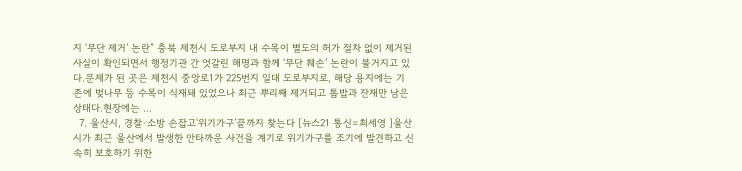지 ‘무단 제거’ 논란” 충북 제천시 도로부지 내 수목이 별도의 허가 절차 없이 제거된 사실이 확인되면서 행정기관 간 엇갈린 해명과 함께 ‘무단 훼손’ 논란이 불거지고 있다.문제가 된 곳은 제천시 중앙로1가 225번지 일대 도로부지로, 해당 용지에는 기존에 벚나무 등 수목이 식재돼 있었으나 최근 뿌리째 제거되고 톱밥과 잔재만 남은 상태다.현장에는 ...
  7. 울산시, 경찰·소방 손잡고‘위기가구’끝까지 찾는다 [뉴스21 통신=최세영 ]울산시가 최근 울산에서 발생한 안타까운 사건을 계기로 위기가구를 조기에 발견하고 신속히 보호하기 위한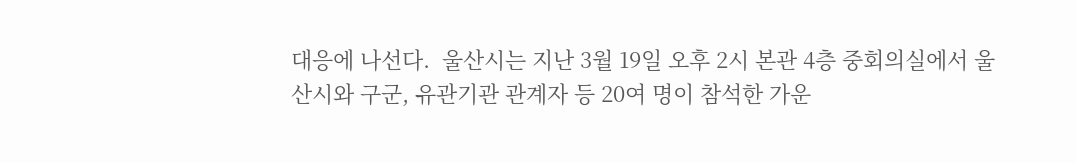대응에 나선다.  울산시는 지난 3월 19일 오후 2시 본관 4층 중회의실에서 울산시와 구군, 유관기관 관계자 등 20여 명이 참석한 가운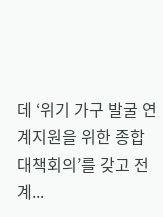데 ‘위기 가구 발굴 연계지원을 위한 종합대책회의’를 갖고 전 계...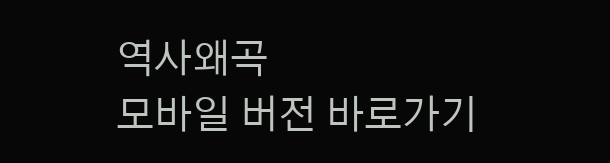역사왜곡
모바일 버전 바로가기